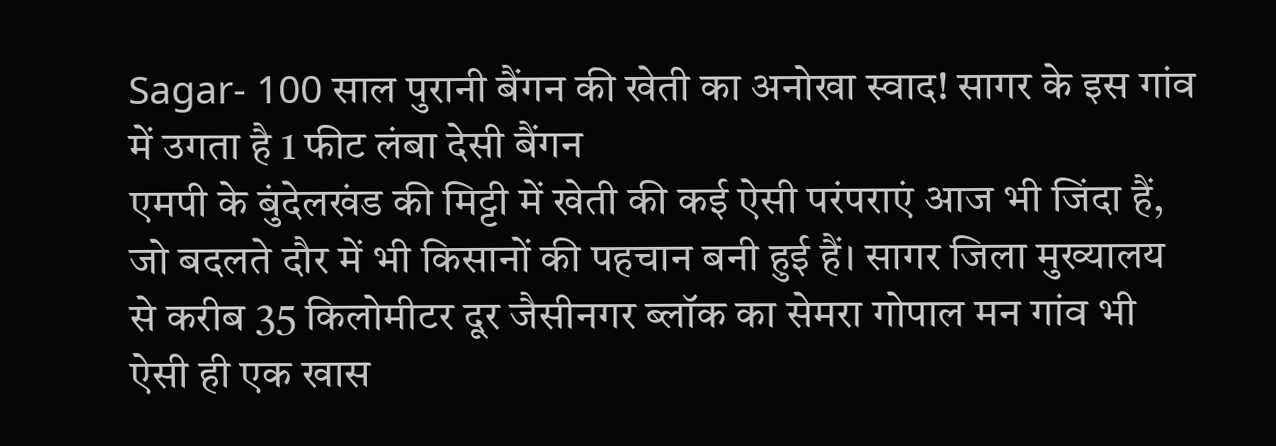Sagar- 100 साल पुरानी बैंगन की खेती का अनोखा स्वाद! सागर के इस गांव में उगता है 1 फीट लंबा देसी बैंगन
एमपी के बुंदेलखंड की मिट्टी में खेती की कई ऐसी परंपराएं आज भी जिंदा हैं, जो बदलते दौर में भी किसानों की पहचान बनी हुई हैं। सागर जिला मुख्यालय से करीब 35 किलोमीटर दूर जैसीनगर ब्लॉक का सेमरा गोपाल मन गांव भी ऐसी ही एक खास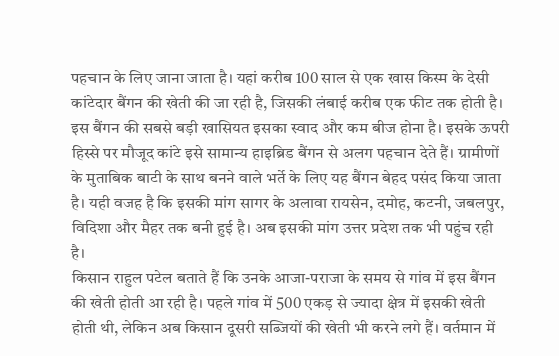पहचान के लिए जाना जाता है। यहां करीब 100 साल से एक खास किस्म के देसी कांटेदार बैंगन की खेती की जा रही है, जिसकी लंबाई करीब एक फीट तक होती है।
इस बैंगन की सबसे बड़ी खासियत इसका स्वाद और कम बीज होना है। इसके ऊपरी हिस्से पर मौजूद कांटे इसे सामान्य हाइब्रिड बैंगन से अलग पहचान देते हैं। ग्रामीणों के मुताबिक बाटी के साथ बनने वाले भर्ते के लिए यह बैंगन बेहद पसंद किया जाता है। यही वजह है कि इसकी मांग सागर के अलावा रायसेन, दमोह, कटनी, जबलपुर, विदिशा और मैहर तक बनी हुई है। अब इसकी मांग उत्तर प्रदेश तक भी पहुंच रही है।
किसान राहुल पटेल बताते हैं कि उनके आजा-पराजा के समय से गांव में इस बैंगन की खेती होती आ रही है। पहले गांव में 500 एकड़ से ज्यादा क्षेत्र में इसकी खेती होती थी, लेकिन अब किसान दूसरी सब्जियों की खेती भी करने लगे हैं। वर्तमान में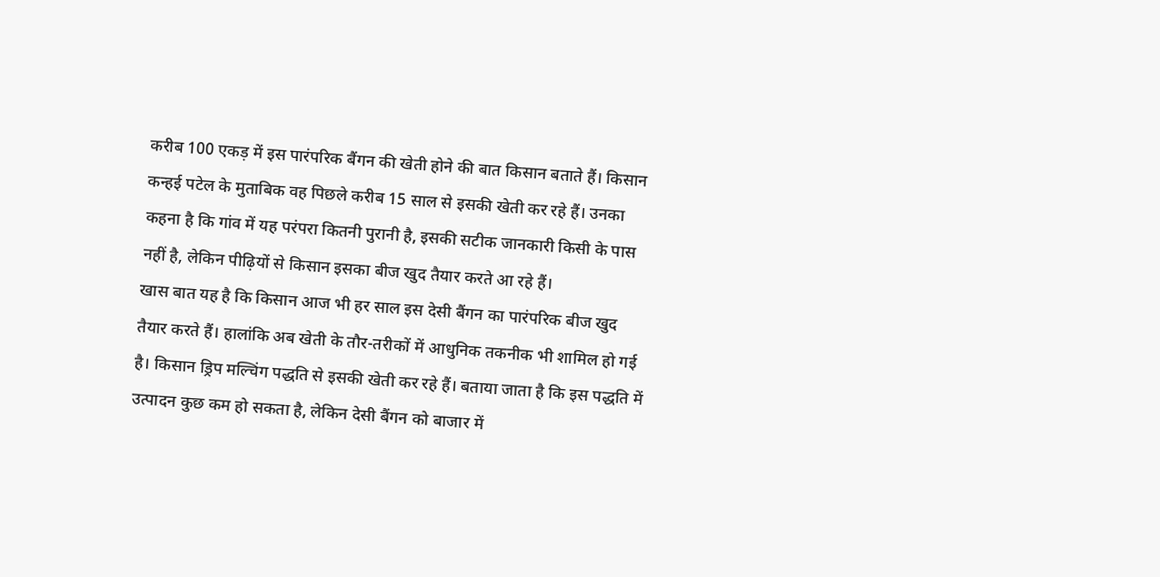करीब 100 एकड़ में इस पारंपरिक बैंगन की खेती होने की बात किसान बताते हैं। किसान कन्हई पटेल के मुताबिक वह पिछले करीब 15 साल से इसकी खेती कर रहे हैं। उनका कहना है कि गांव में यह परंपरा कितनी पुरानी है, इसकी सटीक जानकारी किसी के पास नहीं है, लेकिन पीढ़ियों से किसान इसका बीज खुद तैयार करते आ रहे हैं।
खास बात यह है कि किसान आज भी हर साल इस देसी बैंगन का पारंपरिक बीज खुद तैयार करते हैं। हालांकि अब खेती के तौर-तरीकों में आधुनिक तकनीक भी शामिल हो गई है। किसान ड्रिप मल्चिंग पद्धति से इसकी खेती कर रहे हैं। बताया जाता है कि इस पद्धति में उत्पादन कुछ कम हो सकता है, लेकिन देसी बैंगन को बाजार में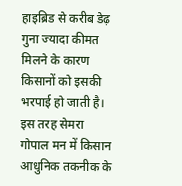हाइब्रिड से करीब डेढ़ गुना ज्यादा कीमत मिलने के कारण किसानों को इसकी भरपाई हो जाती है। इस तरह सेमरा गोपाल मन में किसान आधुनिक तकनीक के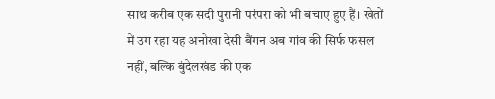साथ करीब एक सदी पुरानी परंपरा को भी बचाए हुए हैं। खेतों में उग रहा यह अनोखा देसी बैंगन अब गांव की सिर्फ फसल नहीं, बल्कि बुंदेलखंड की एक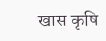खास कृषि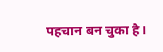पहचान बन चुका है।